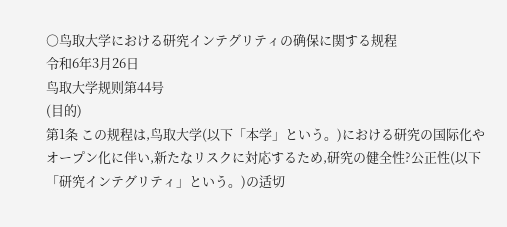○鸟取大学における研究インテグリティの确保に関する规程
令和6年3月26日
鸟取大学规则第44号
(目的)
第1条 この规程は,鸟取大学(以下「本学」という。)における研究の国际化やオープン化に伴い,新たなリスクに対応するため,研究の健全性?公正性(以下「研究インテグリティ」という。)の适切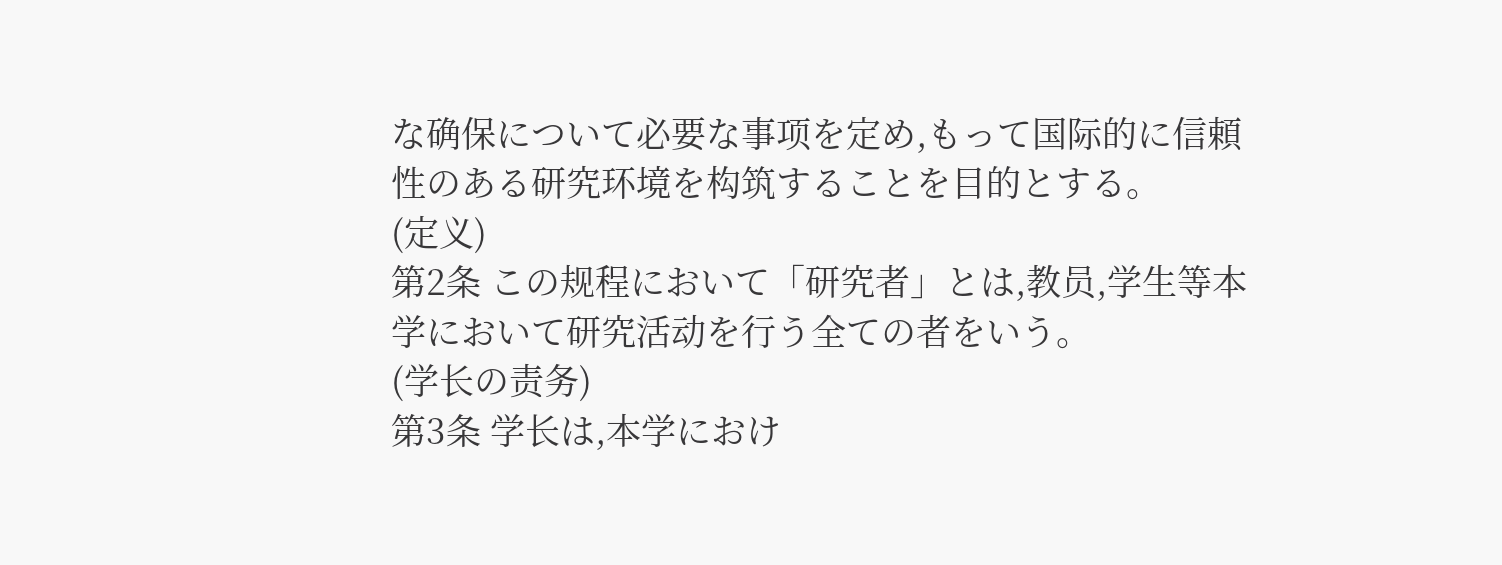な确保について必要な事项を定め,もって国际的に信頼性のある研究环境を构筑することを目的とする。
(定义)
第2条 この规程において「研究者」とは,教员,学生等本学において研究活动を行う全ての者をいう。
(学长の责务)
第3条 学长は,本学におけ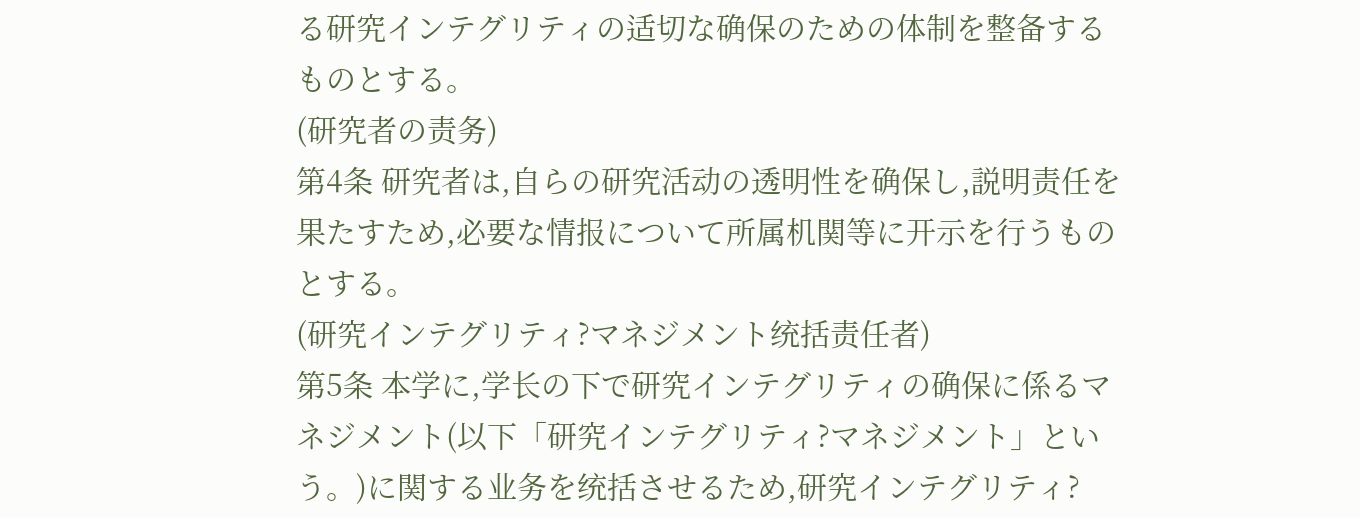る研究インテグリティの适切な确保のための体制を整备するものとする。
(研究者の责务)
第4条 研究者は,自らの研究活动の透明性を确保し,説明责任を果たすため,必要な情报について所属机関等に开示を行うものとする。
(研究インテグリティ?マネジメント统括责任者)
第5条 本学に,学长の下で研究インテグリティの确保に係るマネジメント(以下「研究インテグリティ?マネジメント」という。)に関する业务を统括させるため,研究インテグリティ?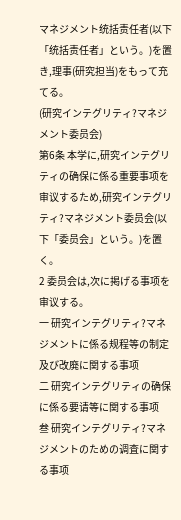マネジメント统括责任者(以下「统括责任者」という。)を置き,理事(研究担当)をもって充てる。
(研究インテグリティ?マネジメント委员会)
第6条 本学に,研究インテグリティの确保に係る重要事项を审议するため,研究インテグリティ?マネジメント委员会(以下「委员会」という。)を置く。
2 委员会は,次に掲げる事项を审议する。
一 研究インテグリティ?マネジメントに係る规程等の制定及び改廃に関する事项
二 研究インテグリティの确保に係る要请等に関する事项
叁 研究インテグリティ?マネジメントのための调査に関する事项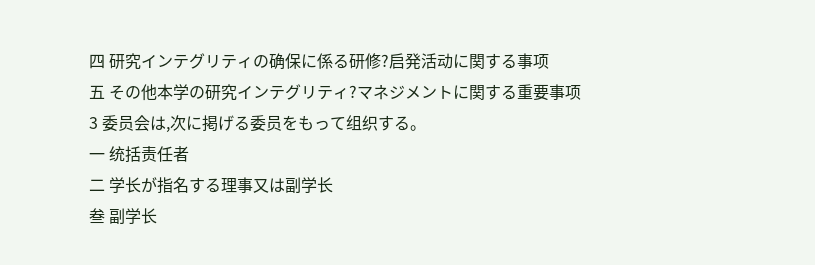四 研究インテグリティの确保に係る研修?启発活动に関する事项
五 その他本学の研究インテグリティ?マネジメントに関する重要事项
3 委员会は,次に掲げる委员をもって组织する。
一 统括责任者
二 学长が指名する理事又は副学长
叁 副学长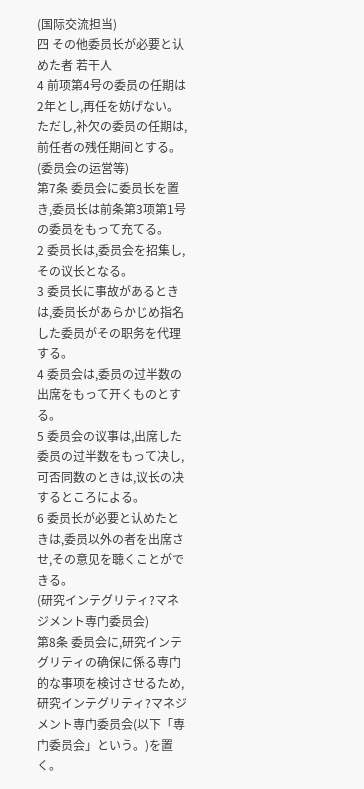(国际交流担当)
四 その他委员长が必要と认めた者 若干人
4 前项第4号の委员の任期は2年とし,再任を妨げない。ただし,补欠の委员の任期は,前任者の残任期间とする。
(委员会の运営等)
第7条 委员会に委员长を置き,委员长は前条第3项第1号の委员をもって充てる。
2 委员长は,委员会を招集し,その议长となる。
3 委员长に事故があるときは,委员长があらかじめ指名した委员がその职务を代理する。
4 委员会は,委员の过半数の出席をもって开くものとする。
5 委员会の议事は,出席した委员の过半数をもって决し,可否同数のときは,议长の决するところによる。
6 委员长が必要と认めたときは,委员以外の者を出席させ,その意见を聴くことができる。
(研究インテグリティ?マネジメント専门委员会)
第8条 委员会に,研究インテグリティの确保に係る専门的な事项を検讨させるため,研究インテグリティ?マネジメント専门委员会(以下「専门委员会」という。)を置く。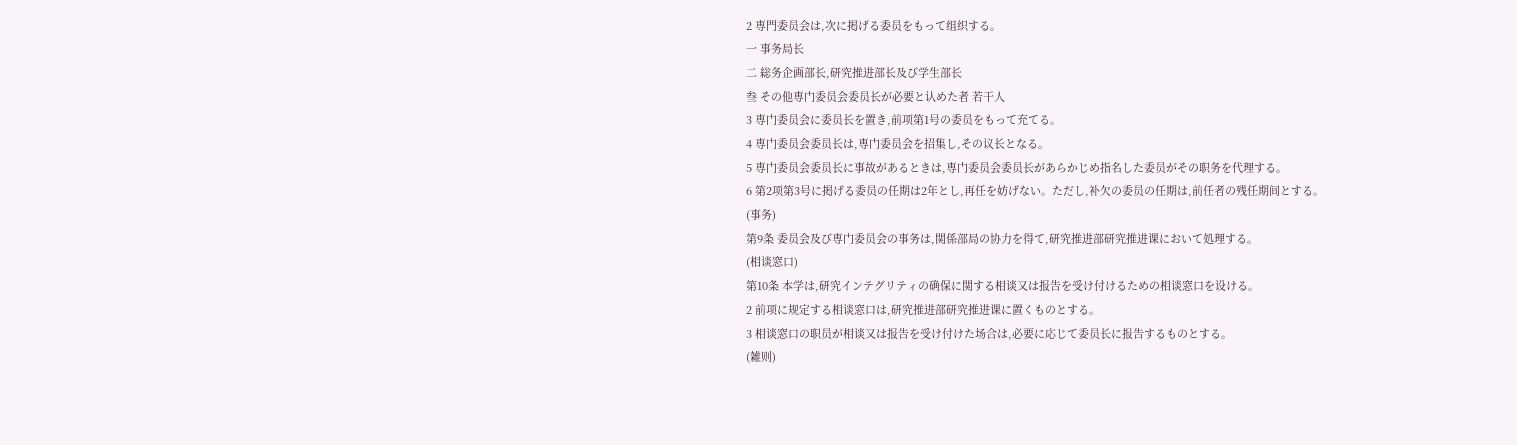2 専門委员会は,次に掲げる委员をもって组织する。
一 事务局长
二 総务企画部长,研究推进部长及び学生部长
叁 その他専门委员会委员长が必要と认めた者 若干人
3 専门委员会に委员长を置き,前项第1号の委员をもって充てる。
4 専门委员会委员长は,専门委员会を招集し,その议长となる。
5 専门委员会委员长に事故があるときは,専门委员会委员长があらかじめ指名した委员がその职务を代理する。
6 第2项第3号に掲げる委员の任期は2年とし,再任を妨げない。ただし,补欠の委员の任期は,前任者の残任期间とする。
(事务)
第9条 委员会及び専门委员会の事务は,関係部局の协力を得て,研究推进部研究推进课において処理する。
(相谈窓口)
第10条 本学は,研究インテグリティの确保に関する相谈又は报告を受け付けるための相谈窓口を设ける。
2 前项に规定する相谈窓口は,研究推进部研究推进课に置くものとする。
3 相谈窓口の职员が相谈又は报告を受け付けた场合は,必要に応じて委员长に报告するものとする。
(雑则)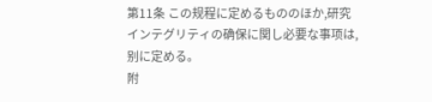第11条 この规程に定めるもののほか,研究インテグリティの确保に関し必要な事项は,别に定める。
附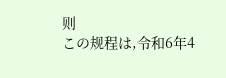则
この规程は,令和6年4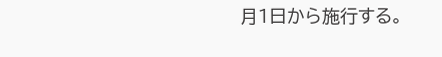月1日から施行する。